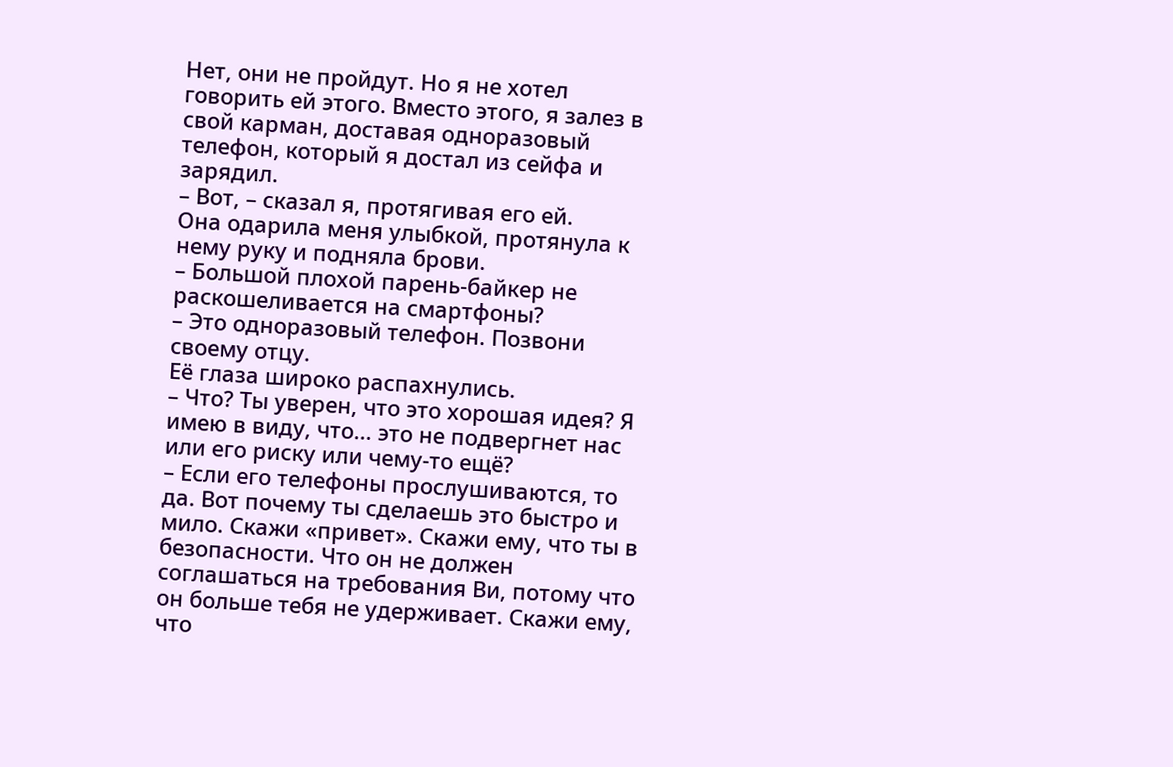Нет, они не пройдут. Но я не хотел говорить ей этого. Вместо этого, я залез в свой карман, доставая одноразовый телефон, который я достал из сейфа и зарядил.
– Вот, – сказал я, протягивая его ей.
Она одарила меня улыбкой, протянула к нему руку и подняла брови.
– Большой плохой парень-байкер не раскошеливается на смартфоны?
– Это одноразовый телефон. Позвони своему отцу.
Её глаза широко распахнулись.
– Что? Ты уверен, что это хорошая идея? Я имею в виду, что... это не подвергнет нас или его риску или чему-то ещё?
– Если его телефоны прослушиваются, то да. Вот почему ты сделаешь это быстро и мило. Скажи «привет». Скажи ему, что ты в безопасности. Что он не должен соглашаться на требования Ви, потому что он больше тебя не удерживает. Скажи ему, что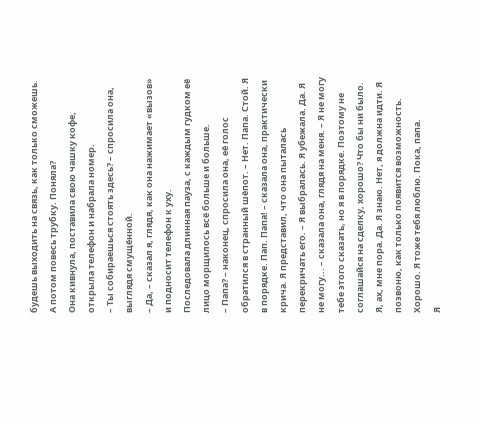будешь выходить на связь, как только сможешь. А потом повесь трубку. Поняла?
Она кивнула, поставила свою чашку кофе, открыла телефон и набрала номер.
– Ты собираешься стоять здесь? – спросила она, выглядя смущённой.
– Да, – сказал я, глядя, как она нажимает «вызов» и подносит телефон к уху.
Последовала длинная пауза, с каждым гудком её лицо морщилось всё больше и больше.
– Папа? – наконец, спросила она, её голос обратился в странный шёпот. – Нет. Папа. Стой. Я в порядке. Пап. Папа! – сказала она, практически крича. Я представил, что она пыталась перекричать его. – Я выбралась. Я убежала. Да. Я не могу... – сказала она, глядя на меня. – Я не могу тебе этого сказать, но я в порядке. Поэтому не соглашайся на сделку, хорошо? Что бы ни было. Я, ах, мне пора. Да. Я знаю. Нет, я должна идти. Я позвоню, как только появится возможность. Хорошо. Я тоже тебя люблю. Пока, папа.
Я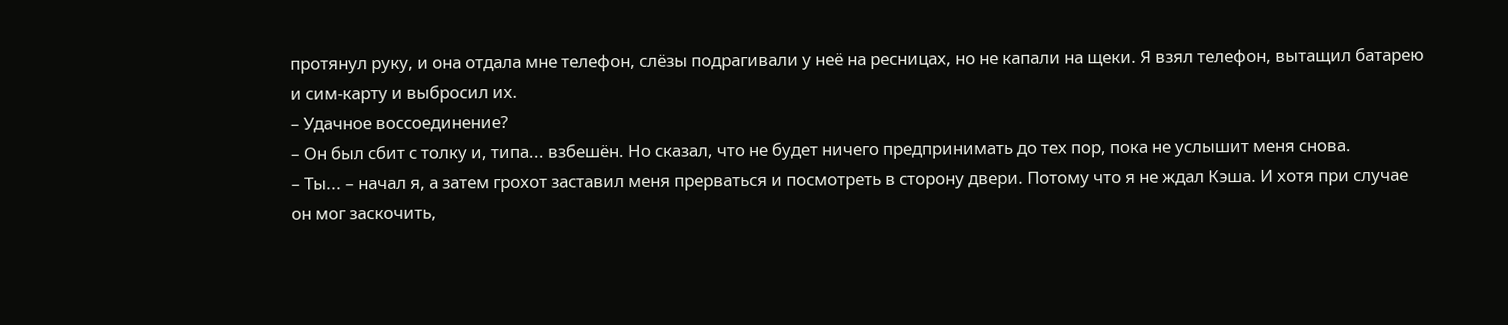протянул руку, и она отдала мне телефон, слёзы подрагивали у неё на ресницах, но не капали на щеки. Я взял телефон, вытащил батарею и сим-карту и выбросил их.
– Удачное воссоединение?
– Он был сбит с толку и, типа... взбешён. Но сказал, что не будет ничего предпринимать до тех пор, пока не услышит меня снова.
– Ты... – начал я, а затем грохот заставил меня прерваться и посмотреть в сторону двери. Потому что я не ждал Кэша. И хотя при случае он мог заскочить,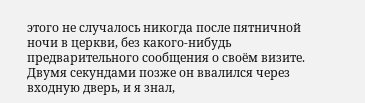этого не случалось никогда после пятничной ночи в церкви, без какого-нибудь предварительного сообщения о своём визите. Двумя секундами позже он ввалился через входную дверь, и я знал,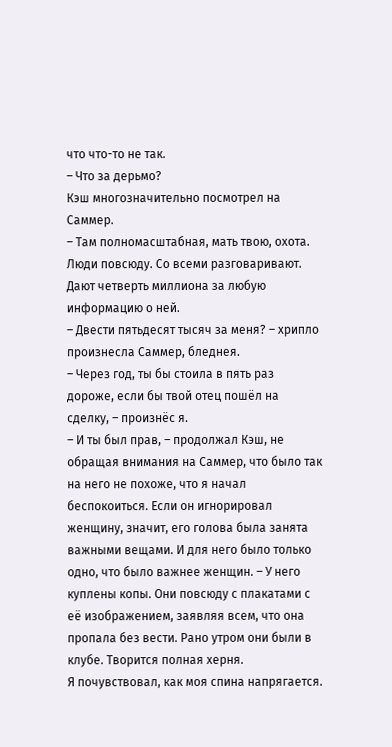что что-то не так.
– Что за дерьмо?
Кэш многозначительно посмотрел на Саммер.
– Там полномасштабная, мать твою, охота. Люди повсюду. Со всеми разговаривают. Дают четверть миллиона за любую информацию о ней.
– Двести пятьдесят тысяч за меня? – хрипло произнесла Саммер, бледнея.
– Через год, ты бы стоила в пять раз дороже, если бы твой отец пошёл на сделку, – произнёс я.
– И ты был прав, – продолжал Кэш, не обращая внимания на Саммер, что было так на него не похоже, что я начал беспокоиться. Если он игнорировал женщину, значит, его голова была занята важными вещами. И для него было только одно, что было важнее женщин. – У него куплены копы. Они повсюду с плакатами с её изображением, заявляя всем, что она пропала без вести. Рано утром они были в клубе. Творится полная херня.
Я почувствовал, как моя спина напрягается.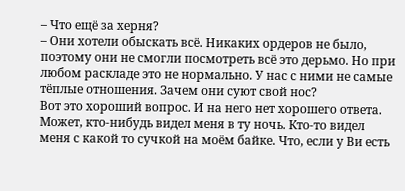– Что ещё за херня?
– Они хотели обыскать всё. Никаких ордеров не было, поэтому они не смогли посмотреть всё это дерьмо. Но при любом раскладе это не нормально. У нас с ними не самые тёплые отношения. Зачем они суют свой нос?
Вот это хороший вопрос. И на него нет хорошего ответа. Может, кто-нибудь видел меня в ту ночь. Кто-то видел меня с какой то сучкой на моём байке. Что, если у Ви есть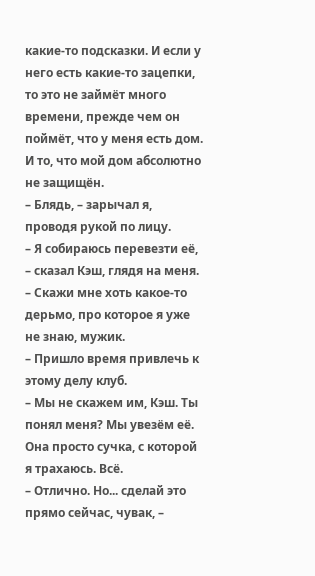какие-то подсказки. И если у него есть какие-то зацепки, то это не займёт много времени, прежде чем он поймёт, что у меня есть дом. И то, что мой дом абсолютно не защищён.
– Блядь, – зарычал я, проводя рукой по лицу.
– Я собираюсь перевезти её, – сказал Кэш, глядя на меня.
– Скажи мне хоть какое-то дерьмо, про которое я уже не знаю, мужик.
– Пришло время привлечь к этому делу клуб.
– Мы не скажем им, Кэш. Ты понял меня? Мы увезём её. Она просто сучка, с которой я трахаюсь. Всё.
– Отлично. Но... сделай это прямо сейчас, чувак, –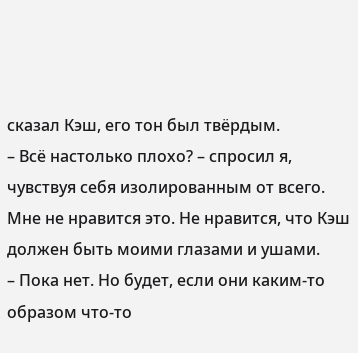сказал Кэш, его тон был твёрдым.
– Всё настолько плохо? – спросил я, чувствуя себя изолированным от всего. Мне не нравится это. Не нравится, что Кэш должен быть моими глазами и ушами.
– Пока нет. Но будет, если они каким-то образом что-то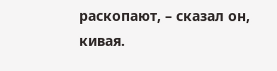раскопают, – сказал он, кивая.